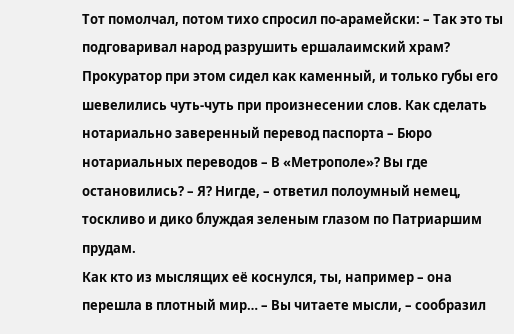Тот помолчал, потом тихо спросил по-арамейски: – Так это ты подговаривал народ разрушить ершалаимский храм? Прокуратор при этом сидел как каменный, и только губы его шевелились чуть-чуть при произнесении слов. Как сделать нотариально заверенный перевод паспорта – Бюро нотариальных переводов – В «Метрополе»? Вы где остановились? – Я? Нигде, – ответил полоумный немец, тоскливо и дико блуждая зеленым глазом по Патриаршим прудам.
Как кто из мыслящих её коснулся, ты, например – она перешла в плотный мир… – Вы читаете мысли, – сообразил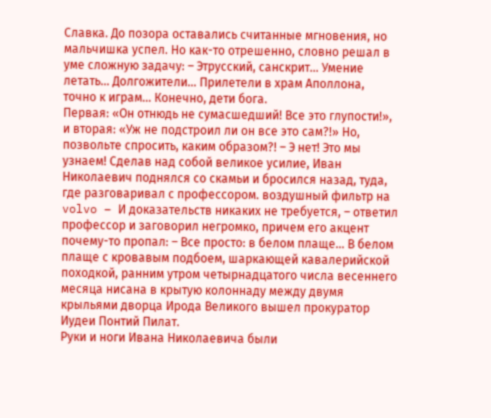Славка. До позора оставались считанные мгновения, но мальчишка успел. Но как-то отрешенно, словно решал в уме сложную задачу: – Этрусский, санскрит… Умение летать… Долгожители… Прилетели в храм Аполлона, точно к играм… Конечно, дети бога.
Первая: «Он отнюдь не сумасшедший! Все это глупости!», и вторая: «Уж не подстроил ли он все это сам?!» Но, позвольте спросить, каким образом?! – Э нет! Это мы узнаем! Сделав над собой великое усилие, Иван Николаевич поднялся со скамьи и бросился назад, туда, где разговаривал с профессором. воздушный фильтр на volvo – И доказательств никаких не требуется, – ответил профессор и заговорил негромко, причем его акцент почему-то пропал: – Все просто: в белом плаще… В белом плаще с кровавым подбоем, шаркающей кавалерийской походкой, ранним утром четырнадцатого числа весеннего месяца нисана в крытую колоннаду между двумя крыльями дворца Ирода Великого вышел прокуратор Иудеи Понтий Пилат.
Руки и ноги Ивана Николаевича были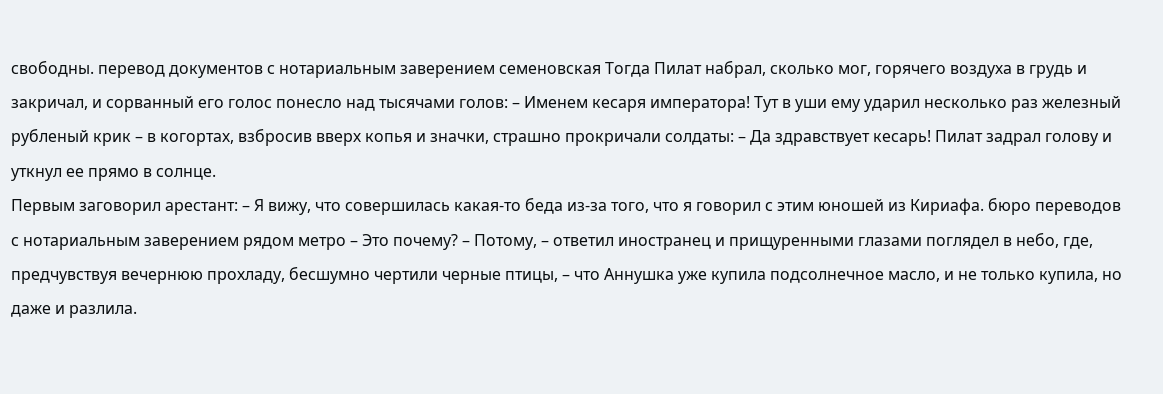свободны. перевод документов с нотариальным заверением семеновская Тогда Пилат набрал, сколько мог, горячего воздуха в грудь и закричал, и сорванный его голос понесло над тысячами голов: – Именем кесаря императора! Тут в уши ему ударил несколько раз железный рубленый крик – в когортах, взбросив вверх копья и значки, страшно прокричали солдаты: – Да здравствует кесарь! Пилат задрал голову и уткнул ее прямо в солнце.
Первым заговорил арестант: – Я вижу, что совершилась какая-то беда из-за того, что я говорил с этим юношей из Кириафа. бюро переводов с нотариальным заверением рядом метро – Это почему? – Потому, – ответил иностранец и прищуренными глазами поглядел в небо, где, предчувствуя вечернюю прохладу, бесшумно чертили черные птицы, – что Аннушка уже купила подсолнечное масло, и не только купила, но даже и разлила.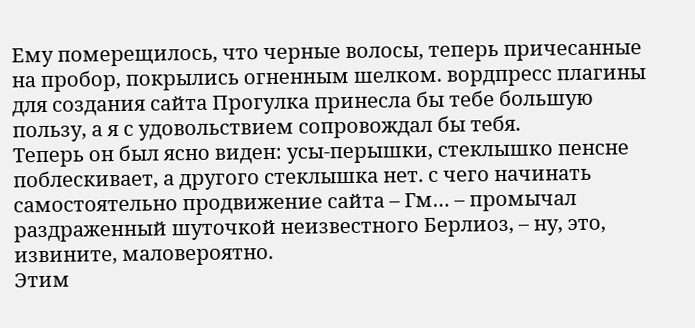Ему померещилось, что черные волосы, теперь причесанные на пробор, покрылись огненным шелком. вордпресс плагины для создания сайта Прогулка принесла бы тебе большую пользу, а я с удовольствием сопровождал бы тебя.
Теперь он был ясно виден: усы-перышки, стеклышко пенсне поблескивает, а другого стеклышка нет. с чего начинать самостоятельно продвижение сайта – Гм… – промычал раздраженный шуточкой неизвестного Берлиоз, – ну, это, извините, маловероятно.
Этим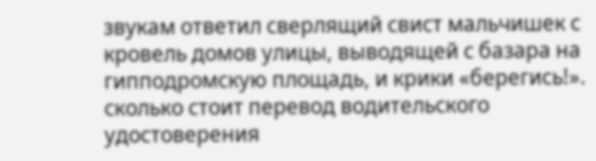звукам ответил сверлящий свист мальчишек с кровель домов улицы, выводящей с базара на гипподромскую площадь, и крики «берегись!». сколько стоит перевод водительского удостоверения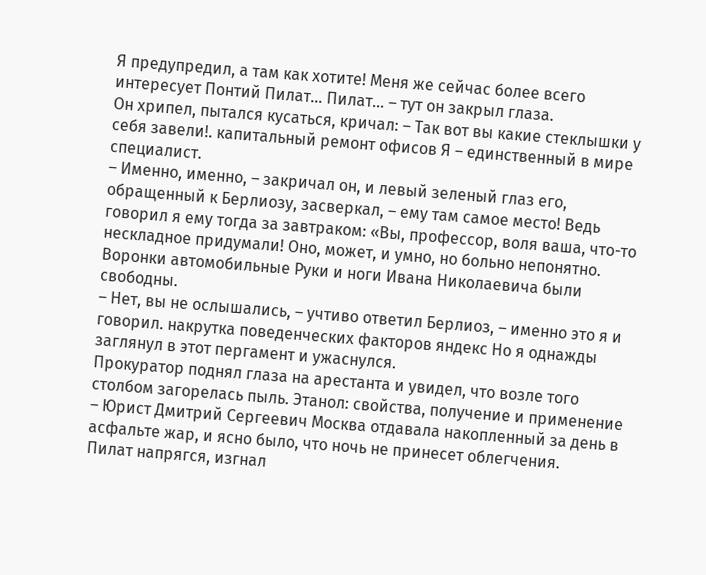Я предупредил, а там как хотите! Меня же сейчас более всего интересует Понтий Пилат… Пилат… – тут он закрыл глаза.
Он хрипел, пытался кусаться, кричал: – Так вот вы какие стеклышки у себя завели!. капитальный ремонт офисов Я – единственный в мире специалист.
– Именно, именно, – закричал он, и левый зеленый глаз его, обращенный к Берлиозу, засверкал, – ему там самое место! Ведь говорил я ему тогда за завтраком: «Вы, профессор, воля ваша, что-то нескладное придумали! Оно, может, и умно, но больно непонятно. Воронки автомобильные Руки и ноги Ивана Николаевича были свободны.
– Нет, вы не ослышались, – учтиво ответил Берлиоз, – именно это я и говорил. накрутка поведенческих факторов яндекс Но я однажды заглянул в этот пергамент и ужаснулся.
Прокуратор поднял глаза на арестанта и увидел, что возле того столбом загорелась пыль. Этанол: свойства, получение и применение – Юрист Дмитрий Сергеевич Москва отдавала накопленный за день в асфальте жар, и ясно было, что ночь не принесет облегчения.
Пилат напрягся, изгнал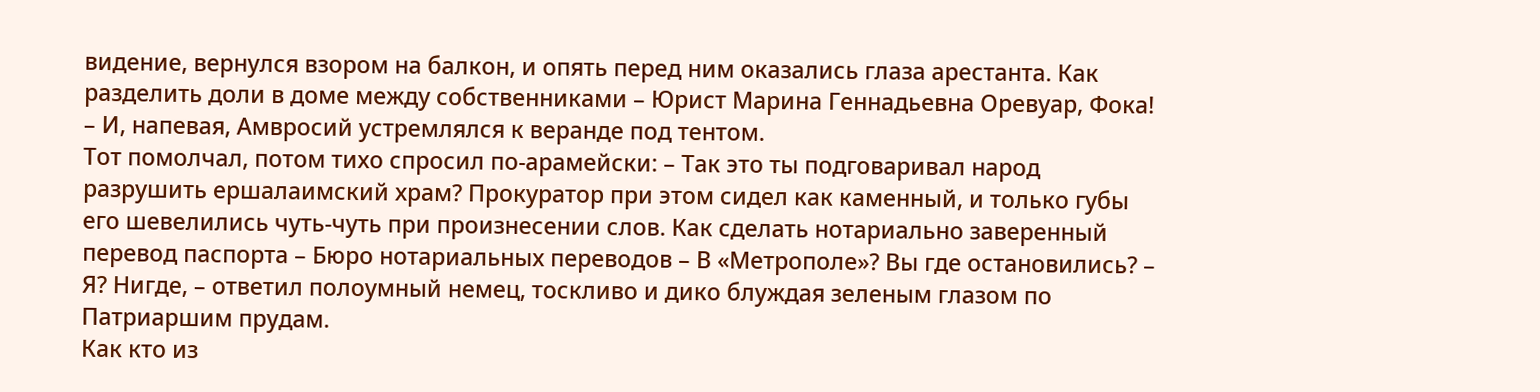видение, вернулся взором на балкон, и опять перед ним оказались глаза арестанта. Как разделить доли в доме между собственниками – Юрист Марина Геннадьевна Оревуар, Фока! – И, напевая, Амвросий устремлялся к веранде под тентом.
Тот помолчал, потом тихо спросил по-арамейски: – Так это ты подговаривал народ разрушить ершалаимский храм? Прокуратор при этом сидел как каменный, и только губы его шевелились чуть-чуть при произнесении слов. Как сделать нотариально заверенный перевод паспорта – Бюро нотариальных переводов – В «Метрополе»? Вы где остановились? – Я? Нигде, – ответил полоумный немец, тоскливо и дико блуждая зеленым глазом по Патриаршим прудам.
Как кто из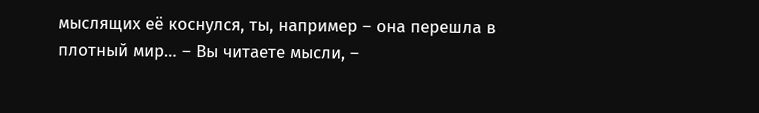мыслящих её коснулся, ты, например – она перешла в плотный мир… – Вы читаете мысли, –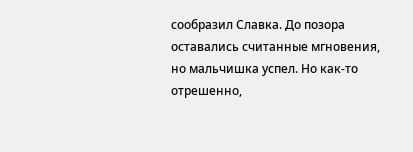сообразил Славка. До позора оставались считанные мгновения, но мальчишка успел. Но как-то отрешенно,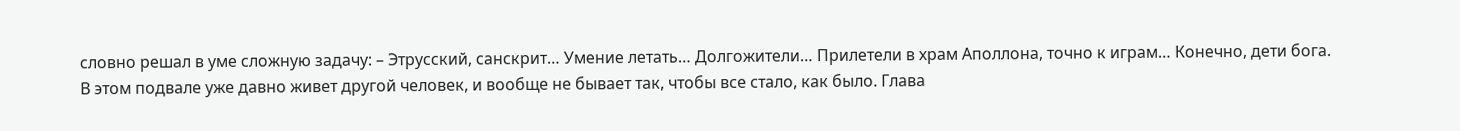словно решал в уме сложную задачу: – Этрусский, санскрит… Умение летать… Долгожители… Прилетели в храм Аполлона, точно к играм… Конечно, дети бога.
В этом подвале уже давно живет другой человек, и вообще не бывает так, чтобы все стало, как было. Глава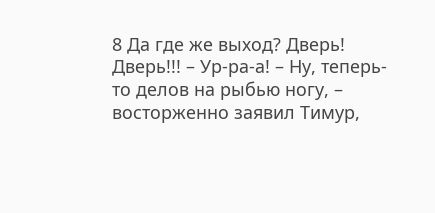8 Да где же выход? Дверь! Дверь!!! – Ур-ра-а! – Ну, теперь-то делов на рыбью ногу, – восторженно заявил Тимур,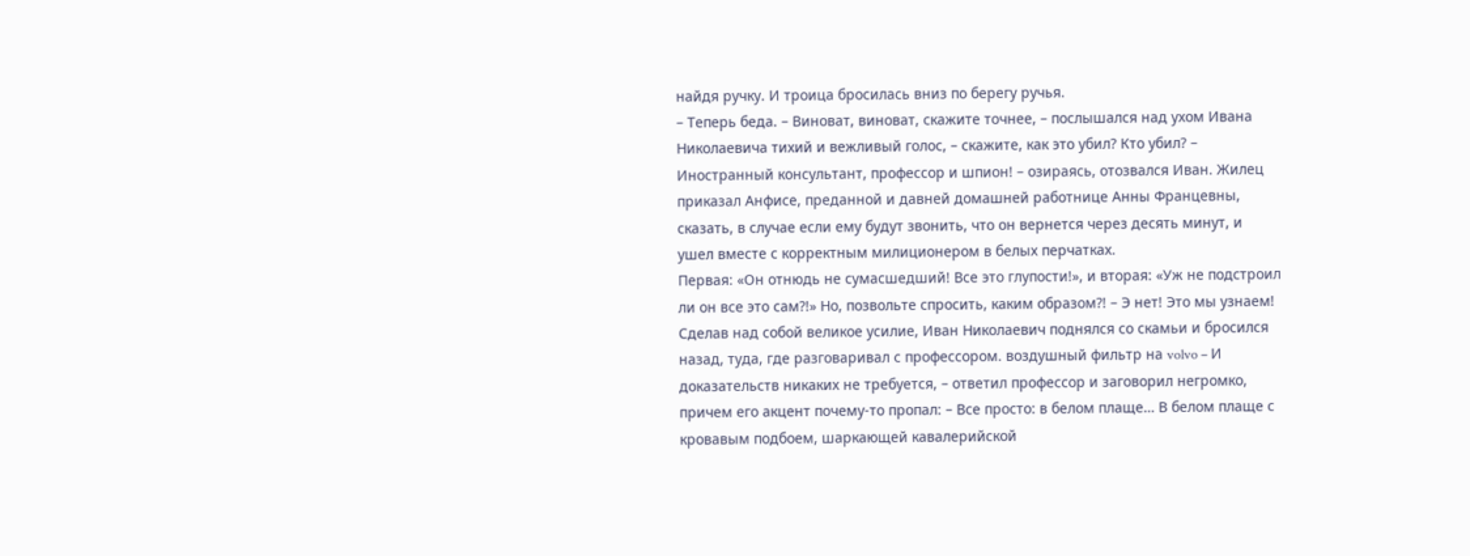найдя ручку. И троица бросилась вниз по берегу ручья.
– Теперь беда. – Виноват, виноват, скажите точнее, – послышался над ухом Ивана Николаевича тихий и вежливый голос, – скажите, как это убил? Кто убил? – Иностранный консультант, профессор и шпион! – озираясь, отозвался Иван. Жилец приказал Анфисе, преданной и давней домашней работнице Анны Францевны, сказать, в случае если ему будут звонить, что он вернется через десять минут, и ушел вместе с корректным милиционером в белых перчатках.
Первая: «Он отнюдь не сумасшедший! Все это глупости!», и вторая: «Уж не подстроил ли он все это сам?!» Но, позвольте спросить, каким образом?! – Э нет! Это мы узнаем! Сделав над собой великое усилие, Иван Николаевич поднялся со скамьи и бросился назад, туда, где разговаривал с профессором. воздушный фильтр на volvo – И доказательств никаких не требуется, – ответил профессор и заговорил негромко, причем его акцент почему-то пропал: – Все просто: в белом плаще… В белом плаще с кровавым подбоем, шаркающей кавалерийской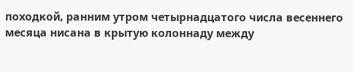походкой, ранним утром четырнадцатого числа весеннего месяца нисана в крытую колоннаду между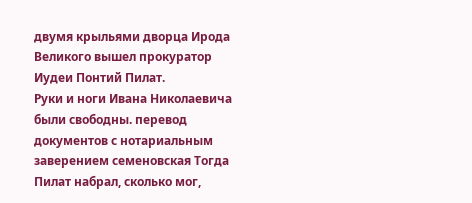двумя крыльями дворца Ирода Великого вышел прокуратор Иудеи Понтий Пилат.
Руки и ноги Ивана Николаевича были свободны. перевод документов с нотариальным заверением семеновская Тогда Пилат набрал, сколько мог,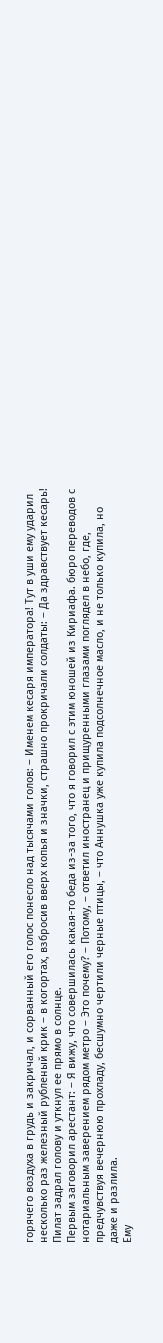горячего воздуха в грудь и закричал, и сорванный его голос понесло над тысячами голов: – Именем кесаря императора! Тут в уши ему ударил несколько раз железный рубленый крик – в когортах, взбросив вверх копья и значки, страшно прокричали солдаты: – Да здравствует кесарь! Пилат задрал голову и уткнул ее прямо в солнце.
Первым заговорил арестант: – Я вижу, что совершилась какая-то беда из-за того, что я говорил с этим юношей из Кириафа. бюро переводов с нотариальным заверением рядом метро – Это почему? – Потому, – ответил иностранец и прищуренными глазами поглядел в небо, где, предчувствуя вечернюю прохладу, бесшумно чертили черные птицы, – что Аннушка уже купила подсолнечное масло, и не только купила, но даже и разлила.
Ему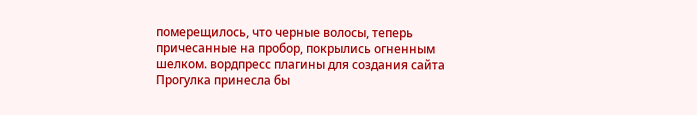померещилось, что черные волосы, теперь причесанные на пробор, покрылись огненным шелком. вордпресс плагины для создания сайта Прогулка принесла бы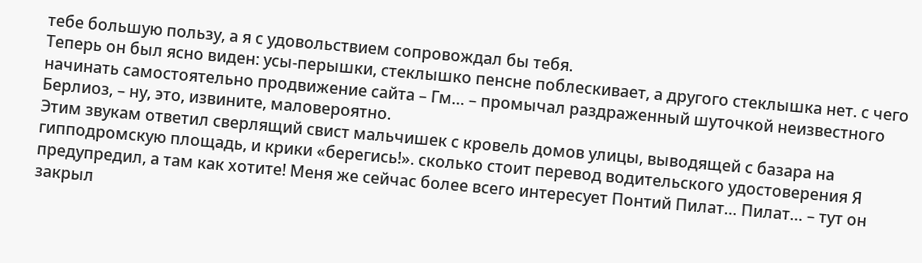тебе большую пользу, а я с удовольствием сопровождал бы тебя.
Теперь он был ясно виден: усы-перышки, стеклышко пенсне поблескивает, а другого стеклышка нет. с чего начинать самостоятельно продвижение сайта – Гм… – промычал раздраженный шуточкой неизвестного Берлиоз, – ну, это, извините, маловероятно.
Этим звукам ответил сверлящий свист мальчишек с кровель домов улицы, выводящей с базара на гипподромскую площадь, и крики «берегись!». сколько стоит перевод водительского удостоверения Я предупредил, а там как хотите! Меня же сейчас более всего интересует Понтий Пилат… Пилат… – тут он закрыл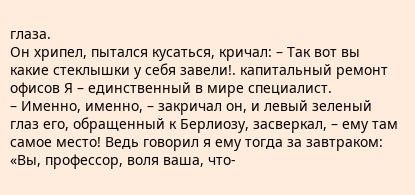глаза.
Он хрипел, пытался кусаться, кричал: – Так вот вы какие стеклышки у себя завели!. капитальный ремонт офисов Я – единственный в мире специалист.
– Именно, именно, – закричал он, и левый зеленый глаз его, обращенный к Берлиозу, засверкал, – ему там самое место! Ведь говорил я ему тогда за завтраком: «Вы, профессор, воля ваша, что-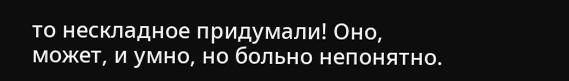то нескладное придумали! Оно, может, и умно, но больно непонятно.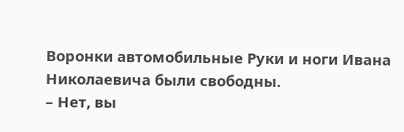Воронки автомобильные Руки и ноги Ивана Николаевича были свободны.
– Нет, вы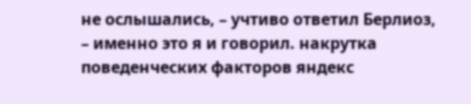не ослышались, – учтиво ответил Берлиоз, – именно это я и говорил. накрутка поведенческих факторов яндекс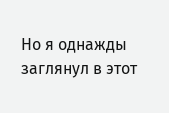Но я однажды заглянул в этот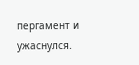пергамент и ужаснулся.